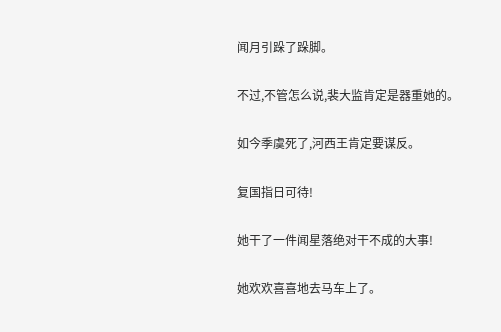闻月引跺了跺脚。

不过,不管怎么说,裴大监肯定是器重她的。

如今季虞死了,河西王肯定要谋反。

复国指日可待!

她干了一件闻星落绝对干不成的大事!

她欢欢喜喜地去马车上了。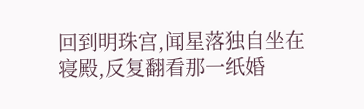回到明珠宫,闻星落独自坐在寝殿,反复翻看那一纸婚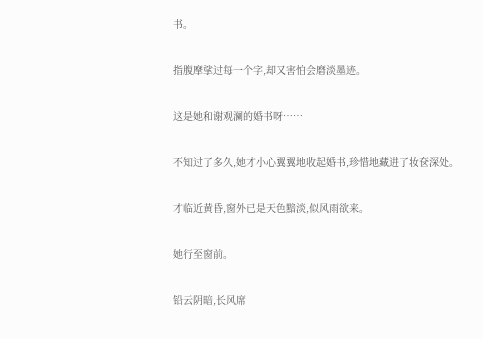书。

指腹摩挲过每一个字,却又害怕会磨淡墨迹。

这是她和谢观澜的婚书呀……

不知过了多久,她才小心翼翼地收起婚书,珍惜地藏进了妆奁深处。

才临近黄昏,窗外已是天色黯淡,似风雨欲来。

她行至窗前。

铅云阴暗,长风席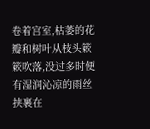卷着宫室,枯萎的花瓣和树叶从枝头簌簌吹落,没过多时便有湿润沁凉的雨丝挟裹在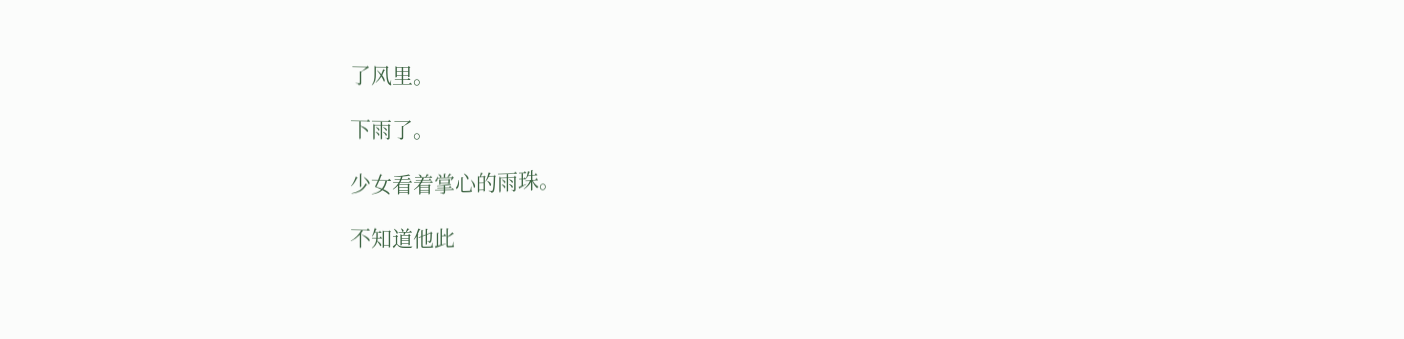了风里。

下雨了。

少女看着掌心的雨珠。

不知道他此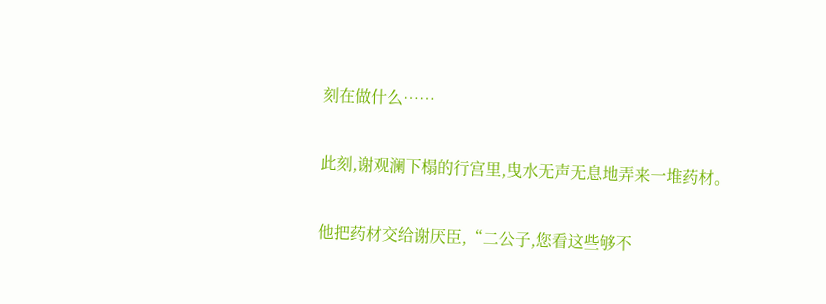刻在做什么……

此刻,谢观澜下榻的行宫里,曳水无声无息地弄来一堆药材。

他把药材交给谢厌臣,“二公子,您看这些够不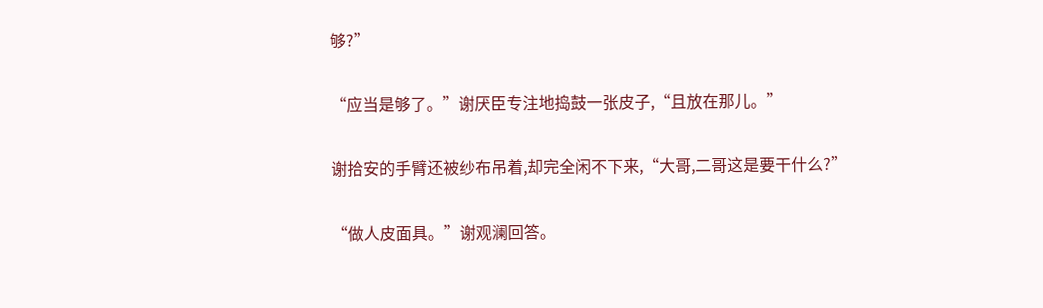够?”

“应当是够了。”谢厌臣专注地捣鼓一张皮子,“且放在那儿。”

谢拾安的手臂还被纱布吊着,却完全闲不下来,“大哥,二哥这是要干什么?”

“做人皮面具。”谢观澜回答。